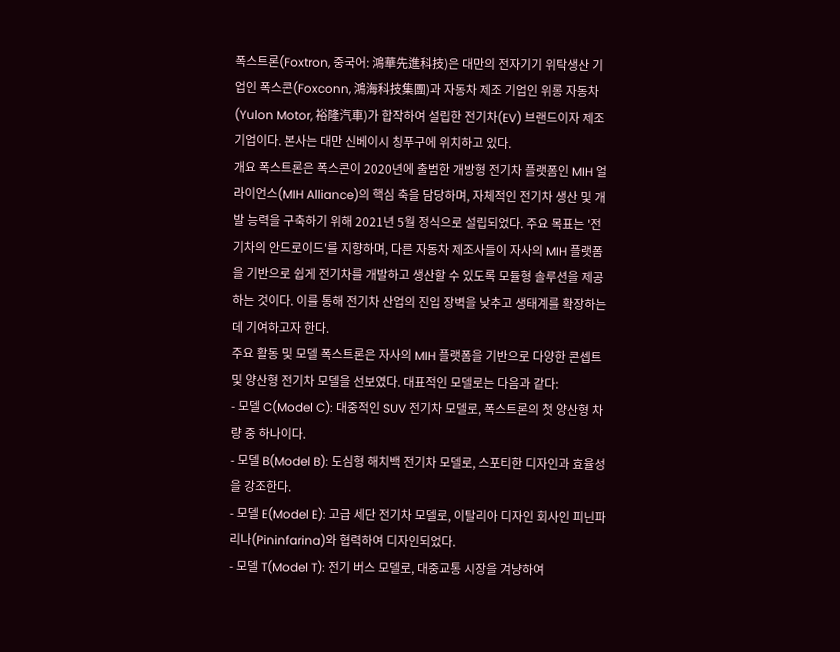폭스트론(Foxtron, 중국어: 鴻華先進科技)은 대만의 전자기기 위탁생산 기업인 폭스콘(Foxconn, 鴻海科技集團)과 자동차 제조 기업인 위롱 자동차(Yulon Motor, 裕隆汽車)가 합작하여 설립한 전기차(EV) 브랜드이자 제조 기업이다. 본사는 대만 신베이시 칭푸구에 위치하고 있다.
개요 폭스트론은 폭스콘이 2020년에 출범한 개방형 전기차 플랫폼인 MIH 얼라이언스(MIH Alliance)의 핵심 축을 담당하며, 자체적인 전기차 생산 및 개발 능력을 구축하기 위해 2021년 5월 정식으로 설립되었다. 주요 목표는 '전기차의 안드로이드'를 지향하며, 다른 자동차 제조사들이 자사의 MIH 플랫폼을 기반으로 쉽게 전기차를 개발하고 생산할 수 있도록 모듈형 솔루션을 제공하는 것이다. 이를 통해 전기차 산업의 진입 장벽을 낮추고 생태계를 확장하는 데 기여하고자 한다.
주요 활동 및 모델 폭스트론은 자사의 MIH 플랫폼을 기반으로 다양한 콘셉트 및 양산형 전기차 모델을 선보였다. 대표적인 모델로는 다음과 같다:
- 모델 C(Model C): 대중적인 SUV 전기차 모델로, 폭스트론의 첫 양산형 차량 중 하나이다.
- 모델 B(Model B): 도심형 해치백 전기차 모델로, 스포티한 디자인과 효율성을 강조한다.
- 모델 E(Model E): 고급 세단 전기차 모델로, 이탈리아 디자인 회사인 피닌파리나(Pininfarina)와 협력하여 디자인되었다.
- 모델 T(Model T): 전기 버스 모델로, 대중교통 시장을 겨냥하여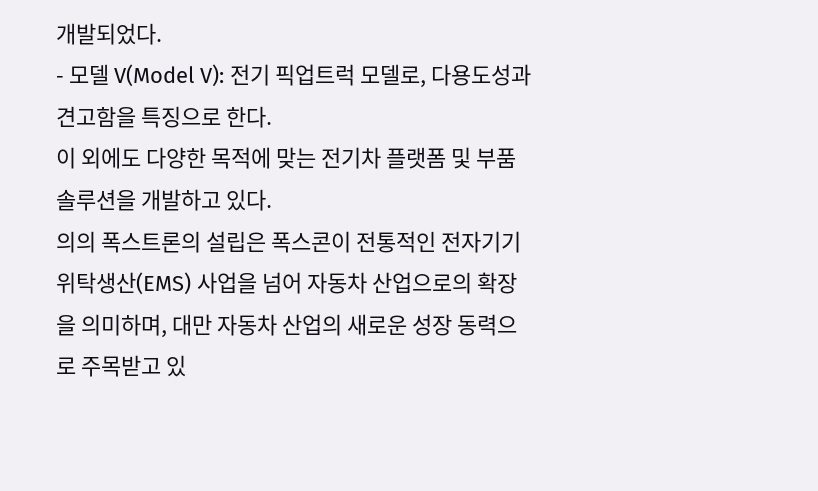개발되었다.
- 모델 V(Model V): 전기 픽업트럭 모델로, 다용도성과 견고함을 특징으로 한다.
이 외에도 다양한 목적에 맞는 전기차 플랫폼 및 부품 솔루션을 개발하고 있다.
의의 폭스트론의 설립은 폭스콘이 전통적인 전자기기 위탁생산(EMS) 사업을 넘어 자동차 산업으로의 확장을 의미하며, 대만 자동차 산업의 새로운 성장 동력으로 주목받고 있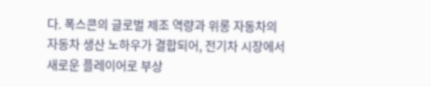다. 폭스콘의 글로벌 제조 역량과 위롱 자동차의 자동차 생산 노하우가 결합되어, 전기차 시장에서 새로운 플레이어로 부상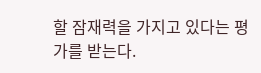할 잠재력을 가지고 있다는 평가를 받는다.